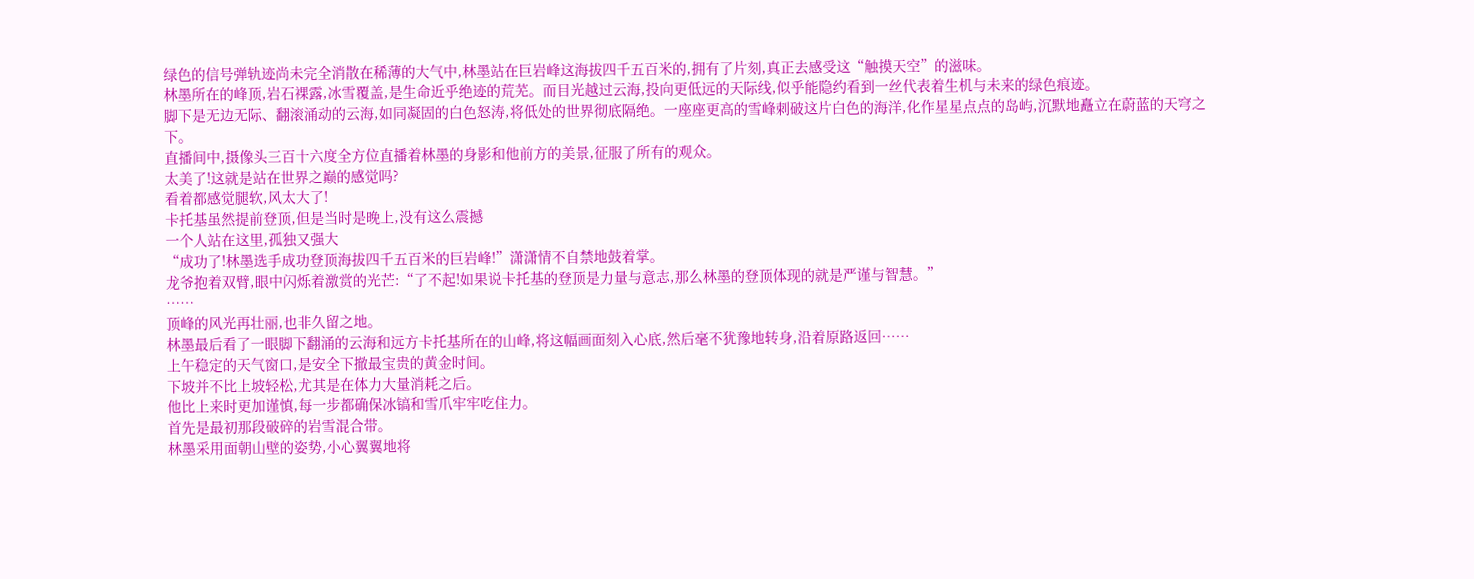绿色的信号弹轨迹尚未完全消散在稀薄的大气中,林墨站在巨岩峰这海拔四千五百米的,拥有了片刻,真正去感受这“触摸天空”的滋味。
林墨所在的峰顶,岩石裸露,冰雪覆盖,是生命近乎绝迹的荒芜。而目光越过云海,投向更低远的天际线,似乎能隐约看到一丝代表着生机与未来的绿色痕迹。
脚下是无边无际、翻滚涌动的云海,如同凝固的白色怒涛,将低处的世界彻底隔绝。一座座更高的雪峰刺破这片白色的海洋,化作星星点点的岛屿,沉默地矗立在蔚蓝的天穹之下。
直播间中,摄像头三百十六度全方位直播着林墨的身影和他前方的美景,征服了所有的观众。
太美了!这就是站在世界之巅的感觉吗?
看着都感觉腿软,风太大了!
卡托基虽然提前登顶,但是当时是晚上,没有这么震撼
一个人站在这里,孤独又强大
“成功了!林墨选手成功登顶海拔四千五百米的巨岩峰!”潇潇情不自禁地鼓着掌。
龙爷抱着双臂,眼中闪烁着激赏的光芒:“了不起!如果说卡托基的登顶是力量与意志,那么林墨的登顶体现的就是严谨与智慧。”
……
顶峰的风光再壮丽,也非久留之地。
林墨最后看了一眼脚下翻涌的云海和远方卡托基所在的山峰,将这幅画面刻入心底,然后毫不犹豫地转身,沿着原路返回……
上午稳定的天气窗口,是安全下撤最宝贵的黄金时间。
下坡并不比上坡轻松,尤其是在体力大量消耗之后。
他比上来时更加谨慎,每一步都确保冰镐和雪爪牢牢吃住力。
首先是最初那段破碎的岩雪混合带。
林墨采用面朝山壁的姿势,小心翼翼地将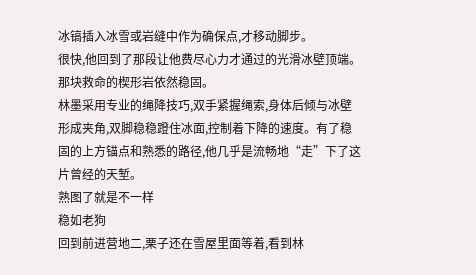冰镐插入冰雪或岩缝中作为确保点,才移动脚步。
很快,他回到了那段让他费尽心力才通过的光滑冰壁顶端。
那块救命的楔形岩依然稳固。
林墨采用专业的绳降技巧,双手紧握绳索,身体后倾与冰壁形成夹角,双脚稳稳蹬住冰面,控制着下降的速度。有了稳固的上方锚点和熟悉的路径,他几乎是流畅地“走”下了这片曾经的天堑。
熟图了就是不一样
稳如老狗
回到前进营地二,栗子还在雪屋里面等着,看到林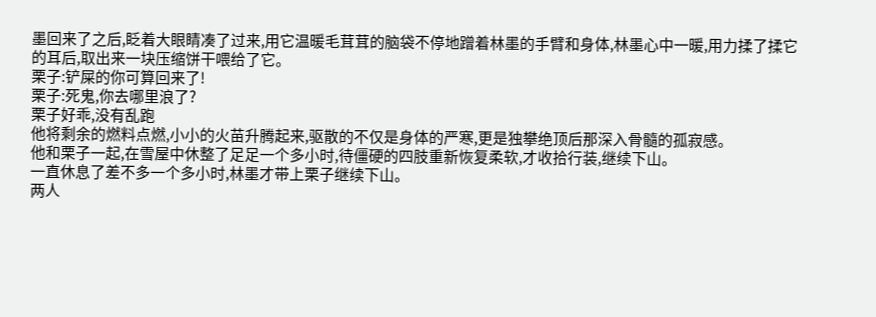墨回来了之后,眨着大眼睛凑了过来,用它温暖毛茸茸的脑袋不停地蹭着林墨的手臂和身体,林墨心中一暖,用力揉了揉它的耳后,取出来一块压缩饼干喂给了它。
栗子:铲屎的你可算回来了!
栗子:死鬼,你去哪里浪了?
栗子好乖,没有乱跑
他将剩余的燃料点燃,小小的火苗升腾起来,驱散的不仅是身体的严寒,更是独攀绝顶后那深入骨髓的孤寂感。
他和栗子一起,在雪屋中休整了足足一个多小时,待僵硬的四肢重新恢复柔软,才收拾行装,继续下山。
一直休息了差不多一个多小时,林墨才带上栗子继续下山。
两人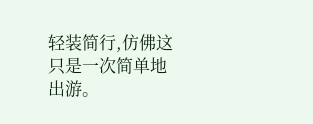轻装简行,仿佛这只是一次简单地出游。